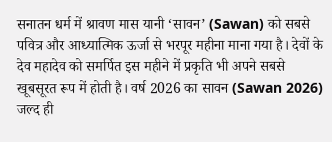सनातन धर्म में श्रावण मास यानी ‘सावन’ (Sawan) को सबसे पवित्र और आध्यात्मिक ऊर्जा से भरपूर महीना माना गया है। देवों के देव महादेव को समर्पित इस महीने में प्रकृति भी अपने सबसे खूबसूरत रूप में होती है। वर्ष 2026 का सावन (Sawan 2026) जल्द ही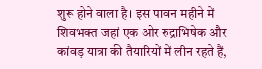शुरू होने वाला है। इस पावन महीने में शिवभक्त जहां एक ओर रुद्राभिषेक और कांवड़ यात्रा की तैयारियों में लीन रहते हैं,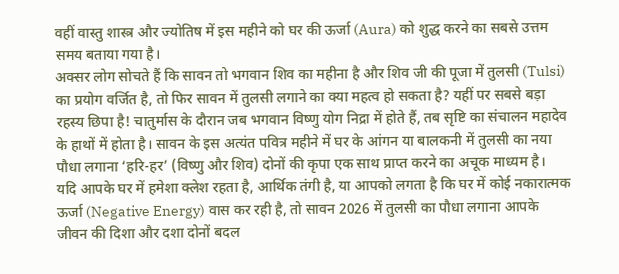वहीं वास्तु शास्त्र और ज्योतिष में इस महीने को घर की ऊर्जा (Aura) को शुद्ध करने का सबसे उत्तम समय बताया गया है।
अक्सर लोग सोचते हैं कि सावन तो भगवान शिव का महीना है और शिव जी की पूजा में तुलसी (Tulsi) का प्रयोग वर्जित है, तो फिर सावन में तुलसी लगाने का क्या महत्व हो सकता है? यहीं पर सबसे बड़ा रहस्य छिपा है! चातुर्मास के दौरान जब भगवान विष्णु योग निद्रा में होते हैं, तब सृष्टि का संचालन महादेव के हाथों में होता है। सावन के इस अत्यंत पवित्र महीने में घर के आंगन या बालकनी में तुलसी का नया पौधा लगाना ‘हरि-हर’ (विष्णु और शिव) दोनों की कृपा एक साथ प्राप्त करने का अचूक माध्यम है।
यदि आपके घर में हमेशा क्लेश रहता है, आर्थिक तंगी है, या आपको लगता है कि घर में कोई नकारात्मक ऊर्जा (Negative Energy) वास कर रही है, तो सावन 2026 में तुलसी का पौधा लगाना आपके जीवन की दिशा और दशा दोनों बदल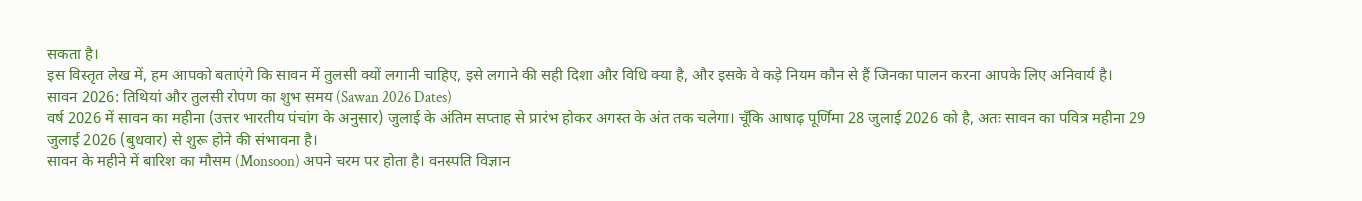सकता है।
इस विस्तृत लेख में, हम आपको बताएंगे कि सावन में तुलसी क्यों लगानी चाहिए, इसे लगाने की सही दिशा और विधि क्या है, और इसके वे कड़े नियम कौन से हैं जिनका पालन करना आपके लिए अनिवार्य है।
सावन 2026: तिथियां और तुलसी रोपण का शुभ समय (Sawan 2026 Dates)
वर्ष 2026 में सावन का महीना (उत्तर भारतीय पंचांग के अनुसार) जुलाई के अंतिम सप्ताह से प्रारंभ होकर अगस्त के अंत तक चलेगा। चूँकि आषाढ़ पूर्णिमा 28 जुलाई 2026 को है, अतः सावन का पवित्र महीना 29 जुलाई 2026 (बुधवार) से शुरू होने की संभावना है।
सावन के महीने में बारिश का मौसम (Monsoon) अपने चरम पर होता है। वनस्पति विज्ञान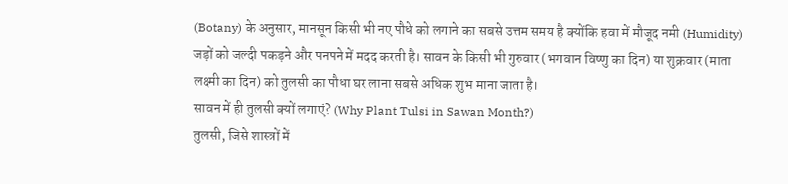(Botany) के अनुसार, मानसून किसी भी नए पौधे को लगाने का सबसे उत्तम समय है क्योंकि हवा में मौजूद नमी (Humidity) जड़ों को जल्दी पकड़ने और पनपने में मदद करती है। सावन के किसी भी गुरुवार (भगवान विष्णु का दिन) या शुक्रवार (माता लक्ष्मी का दिन) को तुलसी का पौधा घर लाना सबसे अधिक शुभ माना जाता है।
सावन में ही तुलसी क्यों लगाएं? (Why Plant Tulsi in Sawan Month?)
तुलसी, जिसे शास्त्रों में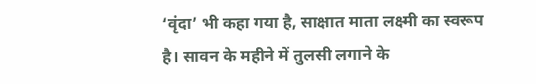‘वृंदा’ भी कहा गया है, साक्षात माता लक्ष्मी का स्वरूप है। सावन के महीने में तुलसी लगाने के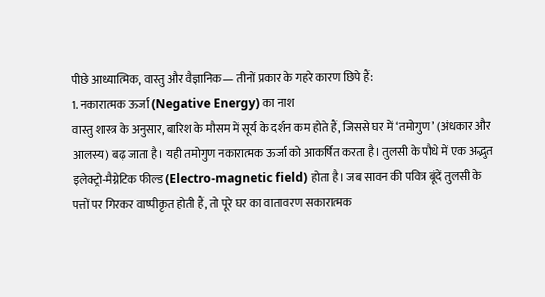पीछे आध्यात्मिक, वास्तु और वैज्ञानिक— तीनों प्रकार के गहरे कारण छिपे हैं:
1. नकारात्मक ऊर्जा (Negative Energy) का नाश
वास्तु शास्त्र के अनुसार, बारिश के मौसम में सूर्य के दर्शन कम होते हैं, जिससे घर में ‘तमोगुण’ (अंधकार और आलस्य) बढ़ जाता है। यही तमोगुण नकारात्मक ऊर्जा को आकर्षित करता है। तुलसी के पौधे में एक अद्भुत इलेक्ट्रो-मैग्नेटिक फील्ड (Electro-magnetic field) होता है। जब सावन की पवित्र बूंदें तुलसी के पत्तों पर गिरकर वाष्पीकृत होती हैं, तो पूरे घर का वातावरण सकारात्मक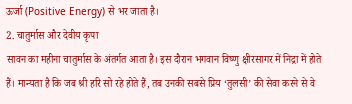ऊर्जा (Positive Energy) से भर जाता है।
2. चातुर्मास और देवीय कृपा
सावन का महीना चातुर्मास के अंतर्गत आता है। इस दौरान भगवान विष्णु क्षीरसागर में निद्रा में होते हैं। मान्यता है कि जब श्री हरि सो रहे होते हैं, तब उनकी सबसे प्रिय ‘तुलसी’ की सेवा करने से वे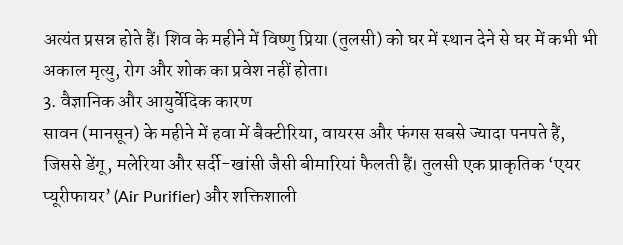अत्यंत प्रसन्न होते हैं। शिव के महीने में विष्णु प्रिया (तुलसी) को घर में स्थान देने से घर में कभी भी अकाल मृत्यु, रोग और शोक का प्रवेश नहीं होता।
3. वैज्ञानिक और आयुर्वेदिक कारण
सावन (मानसून) के महीने में हवा में बैक्टीरिया, वायरस और फंगस सबसे ज्यादा पनपते हैं, जिससे डेंगू, मलेरिया और सर्दी-खांसी जैसी बीमारियां फैलती हैं। तुलसी एक प्राकृतिक ‘एयर प्यूरीफायर’ (Air Purifier) और शक्तिशाली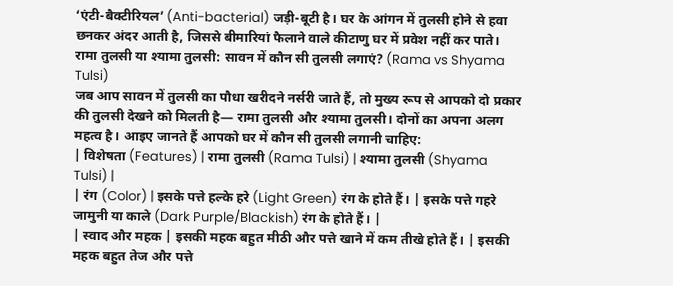‘एंटी-बैक्टीरियल’ (Anti-bacterial) जड़ी-बूटी है। घर के आंगन में तुलसी होने से हवा छनकर अंदर आती है, जिससे बीमारियां फैलाने वाले कीटाणु घर में प्रवेश नहीं कर पाते।
रामा तुलसी या श्यामा तुलसी: सावन में कौन सी तुलसी लगाएं? (Rama vs Shyama Tulsi)
जब आप सावन में तुलसी का पौधा खरीदने नर्सरी जाते हैं, तो मुख्य रूप से आपको दो प्रकार की तुलसी देखने को मिलती है— रामा तुलसी और श्यामा तुलसी। दोनों का अपना अलग महत्व है। आइए जानते हैं आपको घर में कौन सी तुलसी लगानी चाहिए:
| विशेषता (Features) | रामा तुलसी (Rama Tulsi) | श्यामा तुलसी (Shyama Tulsi) |
| रंग (Color) | इसके पत्ते हल्के हरे (Light Green) रंग के होते हैं। | इसके पत्ते गहरे जामुनी या काले (Dark Purple/Blackish) रंग के होते हैं। |
| स्वाद और महक | इसकी महक बहुत मीठी और पत्ते खाने में कम तीखे होते हैं। | इसकी महक बहुत तेज और पत्ते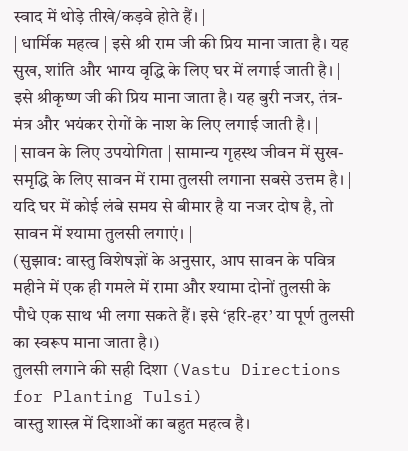स्वाद में थोड़े तीखे/कड़वे होते हैं। |
| धार्मिक महत्व | इसे श्री राम जी की प्रिय माना जाता है। यह सुख, शांति और भाग्य वृद्धि के लिए घर में लगाई जाती है। | इसे श्रीकृष्ण जी की प्रिय माना जाता है। यह बुरी नजर, तंत्र-मंत्र और भयंकर रोगों के नाश के लिए लगाई जाती है। |
| सावन के लिए उपयोगिता | सामान्य गृहस्थ जीवन में सुख-समृद्धि के लिए सावन में रामा तुलसी लगाना सबसे उत्तम है। | यदि घर में कोई लंबे समय से बीमार है या नजर दोष है, तो सावन में श्यामा तुलसी लगाएं। |
(सुझाव: वास्तु विशेषज्ञों के अनुसार, आप सावन के पवित्र महीने में एक ही गमले में रामा और श्यामा दोनों तुलसी के पौधे एक साथ भी लगा सकते हैं। इसे ‘हरि-हर’ या पूर्ण तुलसी का स्वरूप माना जाता है।)
तुलसी लगाने की सही दिशा (Vastu Directions for Planting Tulsi)
वास्तु शास्त्र में दिशाओं का बहुत महत्व है।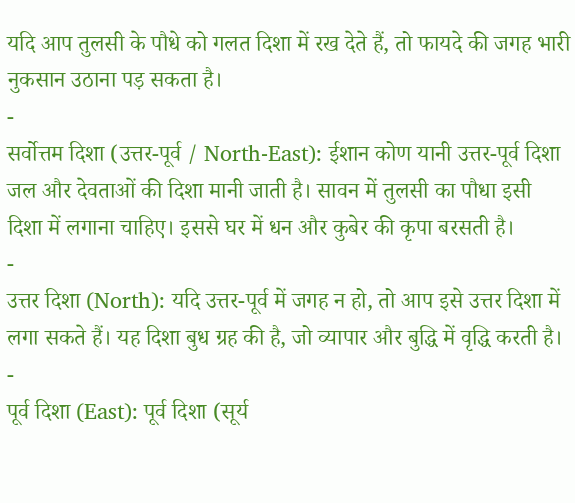यदि आप तुलसी के पौधे को गलत दिशा में रख देते हैं, तो फायदे की जगह भारी नुकसान उठाना पड़ सकता है।
-
सर्वोत्तम दिशा (उत्तर-पूर्व / North-East): ईशान कोण यानी उत्तर-पूर्व दिशा जल और देवताओं की दिशा मानी जाती है। सावन में तुलसी का पौधा इसी दिशा में लगाना चाहिए। इससे घर में धन और कुबेर की कृपा बरसती है।
-
उत्तर दिशा (North): यदि उत्तर-पूर्व में जगह न हो, तो आप इसे उत्तर दिशा में लगा सकते हैं। यह दिशा बुध ग्रह की है, जो व्यापार और बुद्धि में वृद्धि करती है।
-
पूर्व दिशा (East): पूर्व दिशा (सूर्य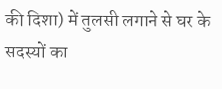की दिशा) में तुलसी लगाने से घर के सदस्यों का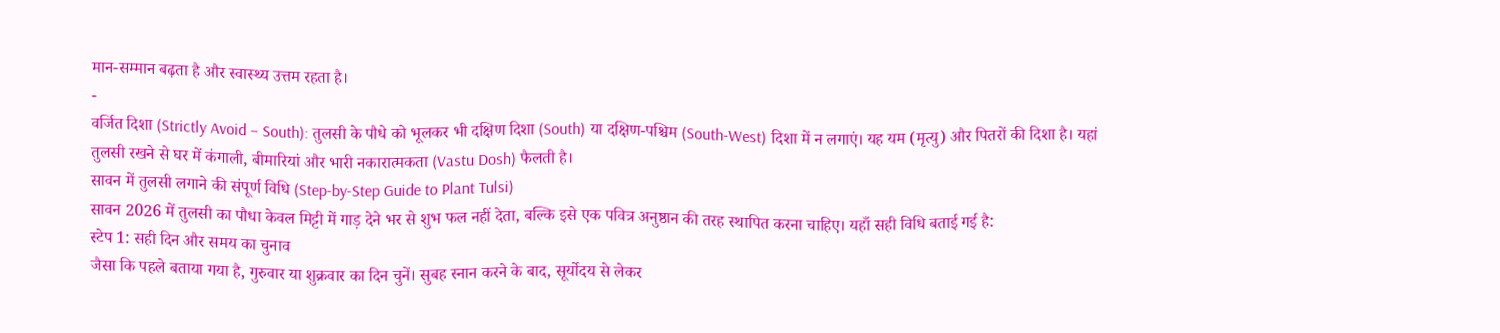मान-सम्मान बढ़ता है और स्वास्थ्य उत्तम रहता है।
-
वर्जित दिशा (Strictly Avoid – South): तुलसी के पौधे को भूलकर भी दक्षिण दिशा (South) या दक्षिण-पश्चिम (South-West) दिशा में न लगाएं। यह यम (मृत्यु) और पितरों की दिशा है। यहां तुलसी रखने से घर में कंगाली, बीमारियां और भारी नकारात्मकता (Vastu Dosh) फैलती है।
सावन में तुलसी लगाने की संपूर्ण विधि (Step-by-Step Guide to Plant Tulsi)
सावन 2026 में तुलसी का पौधा केवल मिट्टी में गाड़ देने भर से शुभ फल नहीं देता, बल्कि इसे एक पवित्र अनुष्ठान की तरह स्थापित करना चाहिए। यहाँ सही विधि बताई गई है:
स्टेप 1: सही दिन और समय का चुनाव
जैसा कि पहले बताया गया है, गुरुवार या शुक्रवार का दिन चुनें। सुबह स्नान करने के बाद, सूर्योदय से लेकर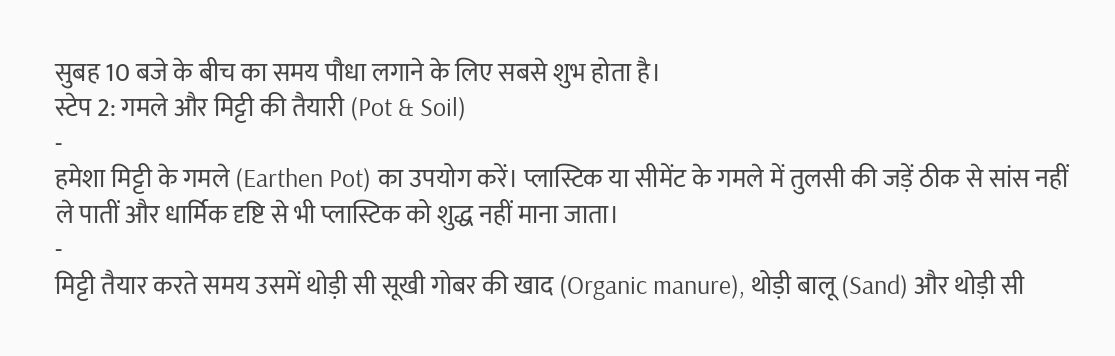सुबह 10 बजे के बीच का समय पौधा लगाने के लिए सबसे शुभ होता है।
स्टेप 2: गमले और मिट्टी की तैयारी (Pot & Soil)
-
हमेशा मिट्टी के गमले (Earthen Pot) का उपयोग करें। प्लास्टिक या सीमेंट के गमले में तुलसी की जड़ें ठीक से सांस नहीं ले पातीं और धार्मिक दृष्टि से भी प्लास्टिक को शुद्ध नहीं माना जाता।
-
मिट्टी तैयार करते समय उसमें थोड़ी सी सूखी गोबर की खाद (Organic manure), थोड़ी बालू (Sand) और थोड़ी सी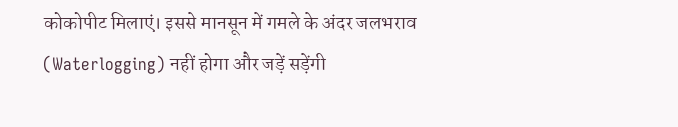कोकोपीट मिलाएं। इससे मानसून में गमले के अंदर जलभराव (Waterlogging) नहीं होगा और जड़ें सड़ेंगी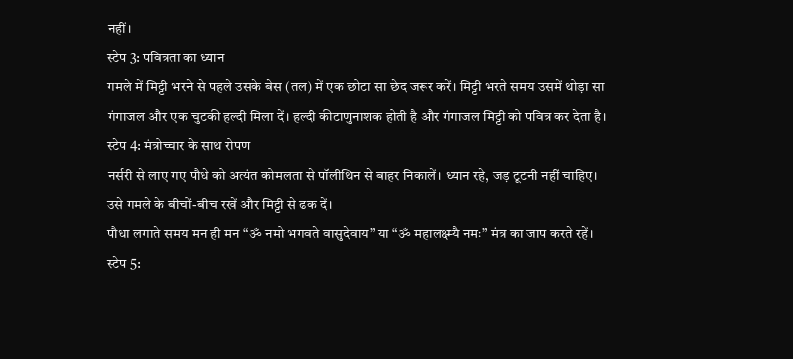नहीं।
स्टेप 3: पवित्रता का ध्यान
गमले में मिट्टी भरने से पहले उसके बेस (तल) में एक छोटा सा छेद जरूर करें। मिट्टी भरते समय उसमें थोड़ा सा गंगाजल और एक चुटकी हल्दी मिला दें। हल्दी कीटाणुनाशक होती है और गंगाजल मिट्टी को पवित्र कर देता है।
स्टेप 4: मंत्रोच्चार के साथ रोपण
नर्सरी से लाए गए पौधे को अत्यंत कोमलता से पॉलीथिन से बाहर निकालें। ध्यान रहे, जड़ टूटनी नहीं चाहिए। उसे गमले के बीचों-बीच रखें और मिट्टी से ढक दें।
पौधा लगाते समय मन ही मन “ॐ नमो भगवते वासुदेवाय” या “ॐ महालक्ष्म्यै नमः” मंत्र का जाप करते रहें।
स्टेप 5: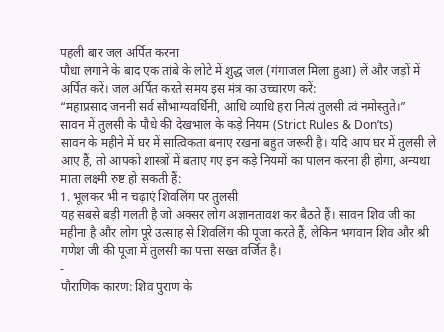पहली बार जल अर्पित करना
पौधा लगाने के बाद एक तांबे के लोटे में शुद्ध जल (गंगाजल मिला हुआ) लें और जड़ों में अर्पित करें। जल अर्पित करते समय इस मंत्र का उच्चारण करें:
“महाप्रसाद जननी सर्व सौभाग्यवर्धिनी, आधि व्याधि हरा नित्यं तुलसी त्वं नमोस्तुते।”
सावन में तुलसी के पौधे की देखभाल के कड़े नियम (Strict Rules & Don’ts)
सावन के महीने में घर में सात्विकता बनाए रखना बहुत जरूरी है। यदि आप घर में तुलसी ले आए हैं, तो आपको शास्त्रों में बताए गए इन कड़े नियमों का पालन करना ही होगा, अन्यथा माता लक्ष्मी रुष्ट हो सकती हैं:
1. भूलकर भी न चढ़ाएं शिवलिंग पर तुलसी
यह सबसे बड़ी गलती है जो अक्सर लोग अज्ञानतावश कर बैठते हैं। सावन शिव जी का महीना है और लोग पूरे उत्साह से शिवलिंग की पूजा करते हैं, लेकिन भगवान शिव और श्री गणेश जी की पूजा में तुलसी का पत्ता सख्त वर्जित है।
-
पौराणिक कारण: शिव पुराण के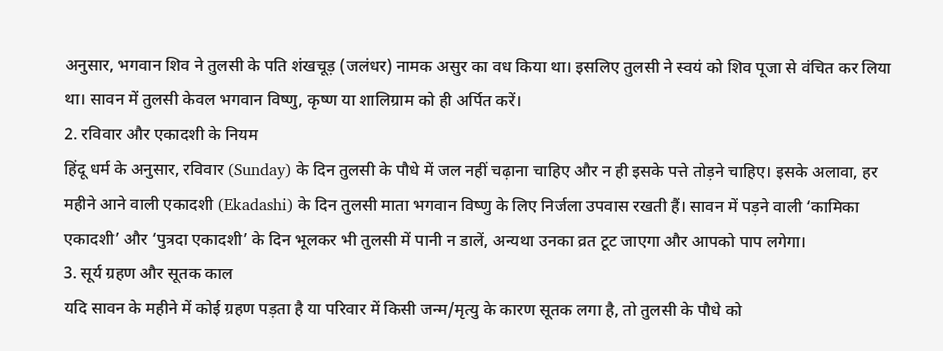अनुसार, भगवान शिव ने तुलसी के पति शंखचूड़ (जलंधर) नामक असुर का वध किया था। इसलिए तुलसी ने स्वयं को शिव पूजा से वंचित कर लिया था। सावन में तुलसी केवल भगवान विष्णु, कृष्ण या शालिग्राम को ही अर्पित करें।
2. रविवार और एकादशी के नियम
हिंदू धर्म के अनुसार, रविवार (Sunday) के दिन तुलसी के पौधे में जल नहीं चढ़ाना चाहिए और न ही इसके पत्ते तोड़ने चाहिए। इसके अलावा, हर महीने आने वाली एकादशी (Ekadashi) के दिन तुलसी माता भगवान विष्णु के लिए निर्जला उपवास रखती हैं। सावन में पड़ने वाली ‘कामिका एकादशी’ और ‘पुत्रदा एकादशी’ के दिन भूलकर भी तुलसी में पानी न डालें, अन्यथा उनका व्रत टूट जाएगा और आपको पाप लगेगा।
3. सूर्य ग्रहण और सूतक काल
यदि सावन के महीने में कोई ग्रहण पड़ता है या परिवार में किसी जन्म/मृत्यु के कारण सूतक लगा है, तो तुलसी के पौधे को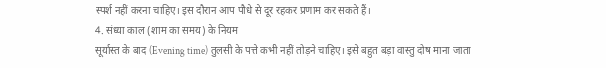स्पर्श नहीं करना चाहिए। इस दौरान आप पौधे से दूर रहकर प्रणाम कर सकते हैं।
4. संध्या काल (शाम का समय) के नियम
सूर्यास्त के बाद (Evening time) तुलसी के पत्ते कभी नहीं तोड़ने चाहिए। इसे बहुत बड़ा वास्तु दोष माना जाता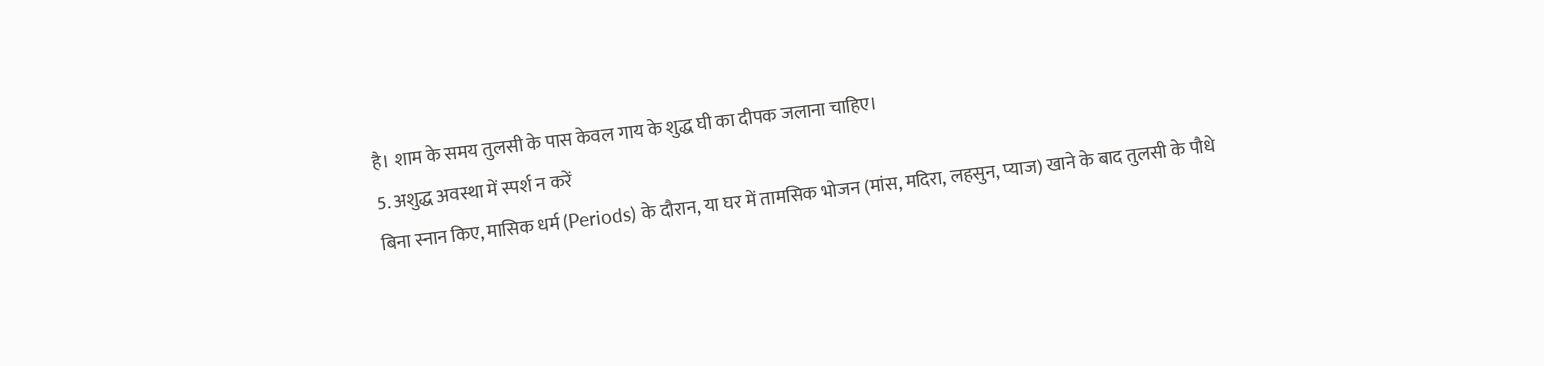है। शाम के समय तुलसी के पास केवल गाय के शुद्ध घी का दीपक जलाना चाहिए।
5. अशुद्ध अवस्था में स्पर्श न करें
बिना स्नान किए, मासिक धर्म (Periods) के दौरान, या घर में तामसिक भोजन (मांस, मदिरा, लहसुन, प्याज) खाने के बाद तुलसी के पौधे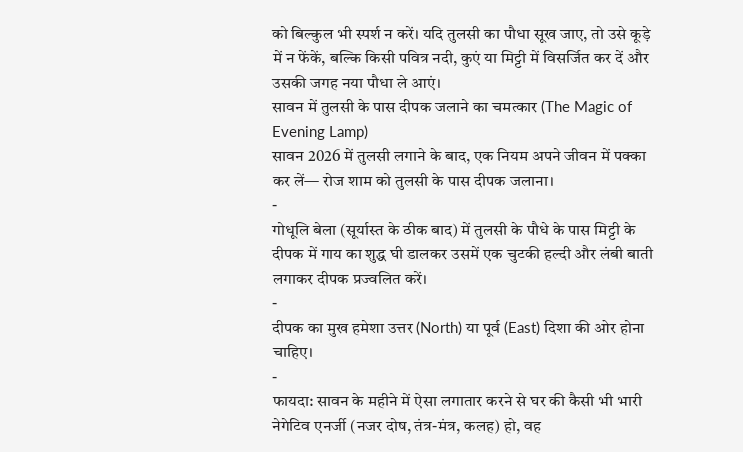को बिल्कुल भी स्पर्श न करें। यदि तुलसी का पौधा सूख जाए, तो उसे कूड़े में न फेंकें, बल्कि किसी पवित्र नदी, कुएं या मिट्टी में विसर्जित कर दें और उसकी जगह नया पौधा ले आएं।
सावन में तुलसी के पास दीपक जलाने का चमत्कार (The Magic of Evening Lamp)
सावन 2026 में तुलसी लगाने के बाद, एक नियम अपने जीवन में पक्का कर लें— रोज शाम को तुलसी के पास दीपक जलाना।
-
गोधूलि बेला (सूर्यास्त के ठीक बाद) में तुलसी के पौधे के पास मिट्टी के दीपक में गाय का शुद्ध घी डालकर उसमें एक चुटकी हल्दी और लंबी बाती लगाकर दीपक प्रज्वलित करें।
-
दीपक का मुख हमेशा उत्तर (North) या पूर्व (East) दिशा की ओर होना चाहिए।
-
फायदा: सावन के महीने में ऐसा लगातार करने से घर की कैसी भी भारी नेगेटिव एनर्जी (नजर दोष, तंत्र-मंत्र, कलह) हो, वह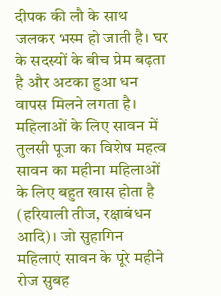दीपक की लौ के साथ जलकर भस्म हो जाती है। घर के सदस्यों के बीच प्रेम बढ़ता है और अटका हुआ धन वापस मिलने लगता है।
महिलाओं के लिए सावन में तुलसी पूजा का विशेष महत्व
सावन का महीना महिलाओं के लिए बहुत खास होता है (हरियाली तीज, रक्षाबंधन आदि)। जो सुहागिन महिलाएं सावन के पूरे महीने रोज सुबह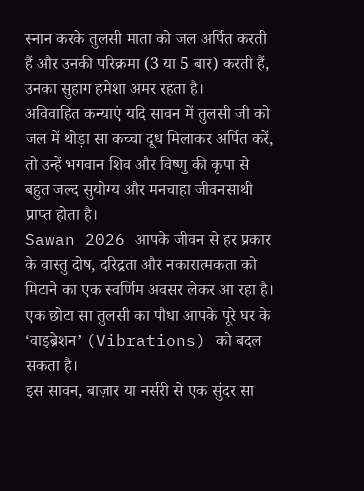स्नान करके तुलसी माता को जल अर्पित करती हैं और उनकी परिक्रमा (3 या 5 बार) करती हैं, उनका सुहाग हमेशा अमर रहता है।
अविवाहित कन्याएं यदि सावन में तुलसी जी को जल में थोड़ा सा कच्चा दूध मिलाकर अर्पित करें, तो उन्हें भगवान शिव और विष्णु की कृपा से बहुत जल्द सुयोग्य और मनचाहा जीवनसाथी प्राप्त होता है।
Sawan 2026 आपके जीवन से हर प्रकार के वास्तु दोष, दरिद्रता और नकारात्मकता को मिटाने का एक स्वर्णिम अवसर लेकर आ रहा है। एक छोटा सा तुलसी का पौधा आपके पूरे घर के ‘वाइब्रेशन’ (Vibrations) को बदल सकता है।
इस सावन, बाज़ार या नर्सरी से एक सुंदर सा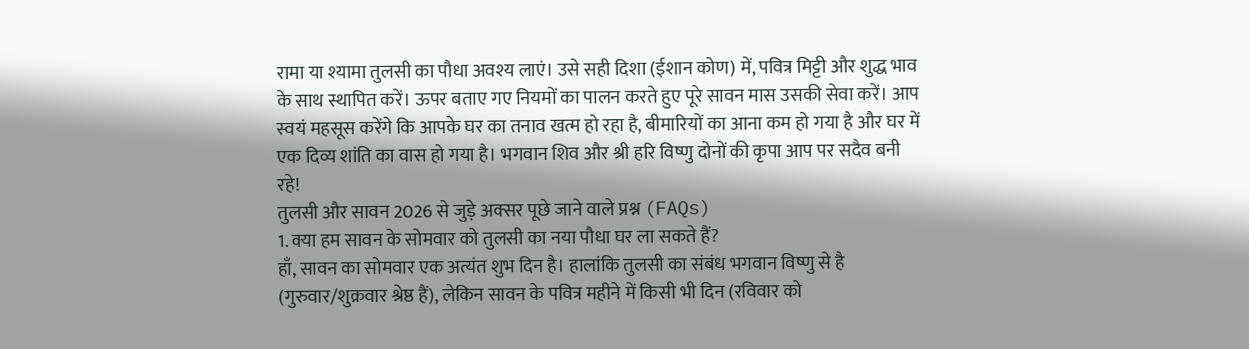रामा या श्यामा तुलसी का पौधा अवश्य लाएं। उसे सही दिशा (ईशान कोण) में, पवित्र मिट्टी और शुद्ध भाव के साथ स्थापित करें। ऊपर बताए गए नियमों का पालन करते हुए पूरे सावन मास उसकी सेवा करें। आप स्वयं महसूस करेंगे कि आपके घर का तनाव खत्म हो रहा है, बीमारियों का आना कम हो गया है और घर में एक दिव्य शांति का वास हो गया है। भगवान शिव और श्री हरि विष्णु दोनों की कृपा आप पर सदैव बनी रहे!
तुलसी और सावन 2026 से जुड़े अक्सर पूछे जाने वाले प्रश्न (FAQs)
1. क्या हम सावन के सोमवार को तुलसी का नया पौधा घर ला सकते हैं?
हाँ, सावन का सोमवार एक अत्यंत शुभ दिन है। हालांकि तुलसी का संबंध भगवान विष्णु से है (गुरुवार/शुक्रवार श्रेष्ठ हैं), लेकिन सावन के पवित्र महीने में किसी भी दिन (रविवार को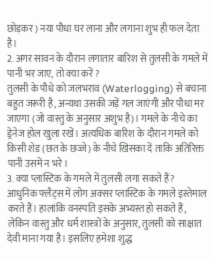छोड़कर) नया पौधा घर लाना और लगाना शुभ ही फल देता है।
2. अगर सावन के दौरान लगातार बारिश से तुलसी के गमले में पानी भर जाए, तो क्या करें?
तुलसी के पौधे को जलभराव (Waterlogging) से बचाना बहुत जरूरी है, अन्यथा उसकी जड़ें गल जाएंगी और पौधा मर जाएगा (जो वास्तु के अनुसार अशुभ है)। गमले के नीचे का ड्रेनेज होल खुला रखें। अत्यधिक बारिश के दौरान गमले को किसी शेड (छत के छज्जे) के नीचे खिसका दें ताकि अतिरिक्त पानी उसमें न भरे।
3. क्या प्लास्टिक के गमले में तुलसी लगा सकते हैं?
आधुनिक फ्लैट्स में लोग अक्सर प्लास्टिक के गमले इस्तेमाल करते हैं। हालांकि वनस्पति इसके अभ्यस्त हो सकते हैं, लेकिन वास्तु और धर्म शास्त्रों के अनुसार, तुलसी को साक्षात देवी माना गया है। इसलिए हमेशा शुद्ध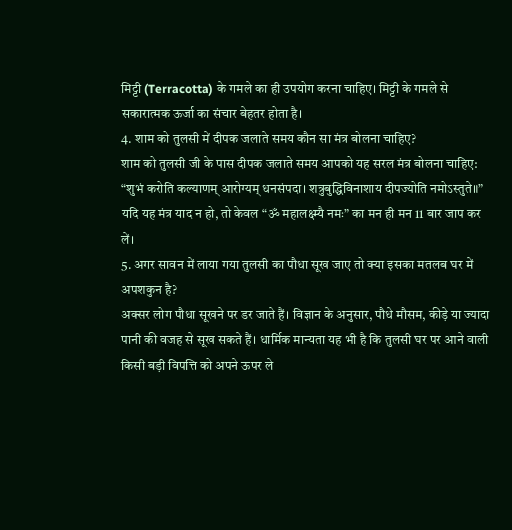मिट्टी (Terracotta) के गमले का ही उपयोग करना चाहिए। मिट्टी के गमले से सकारात्मक ऊर्जा का संचार बेहतर होता है।
4. शाम को तुलसी में दीपक जलाते समय कौन सा मंत्र बोलना चाहिए?
शाम को तुलसी जी के पास दीपक जलाते समय आपको यह सरल मंत्र बोलना चाहिए:
“शुभं करोति कल्याणम् आरोग्यम् धनसंपदा। शत्रुबुद्धिविनाशाय दीपज्योति नमोऽस्तुते॥”
यदि यह मंत्र याद न हो, तो केवल “ॐ महालक्ष्म्यै नमः” का मन ही मन 11 बार जाप कर लें।
5. अगर सावन में लाया गया तुलसी का पौधा सूख जाए तो क्या इसका मतलब घर में अपशकुन है?
अक्सर लोग पौधा सूखने पर डर जाते हैं। विज्ञान के अनुसार, पौधे मौसम, कीड़े या ज्यादा पानी की वजह से सूख सकते हैं। धार्मिक मान्यता यह भी है कि तुलसी घर पर आने वाली किसी बड़ी विपत्ति को अपने ऊपर ले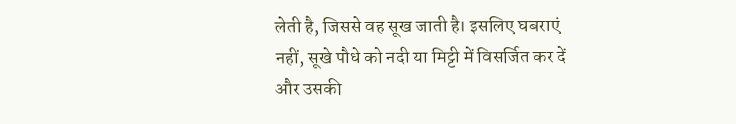लेती है, जिससे वह सूख जाती है। इसलिए घबराएं नहीं, सूखे पौधे को नदी या मिट्टी में विसर्जित कर दें और उसकी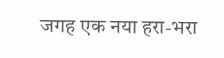जगह एक नया हरा-भरा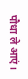पौधा ले आएं।